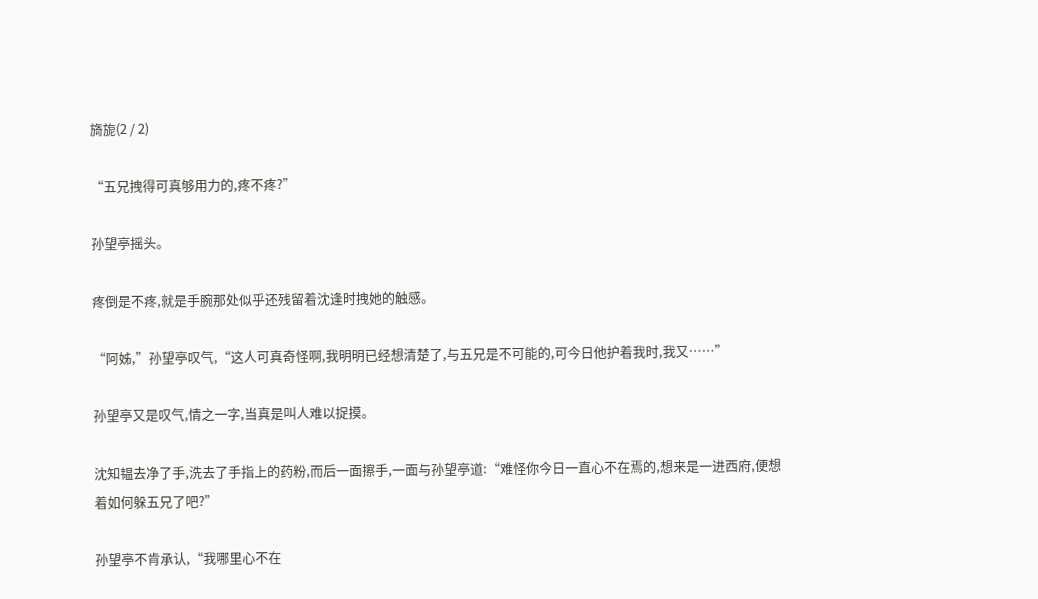旖旎(2 / 2)

“五兄拽得可真够用力的,疼不疼?”

孙望亭摇头。

疼倒是不疼,就是手腕那处似乎还残留着沈逢时拽她的触感。

“阿姊,”孙望亭叹气,“这人可真奇怪啊,我明明已经想清楚了,与五兄是不可能的,可今日他护着我时,我又……”

孙望亭又是叹气,情之一字,当真是叫人难以捉摸。

沈知韫去净了手,洗去了手指上的药粉,而后一面擦手,一面与孙望亭道:“难怪你今日一直心不在焉的,想来是一进西府,便想着如何躲五兄了吧?”

孙望亭不肯承认,“我哪里心不在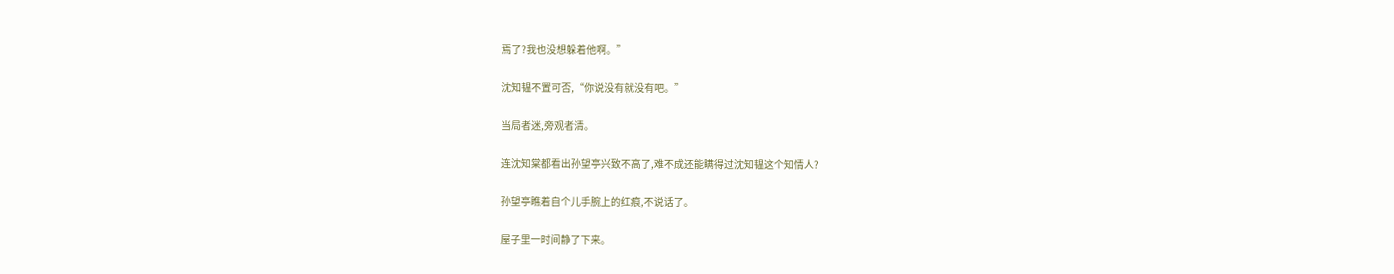焉了?我也没想躲着他啊。”

沈知韫不置可否,“你说没有就没有吧。”

当局者迷,旁观者清。

连沈知棠都看出孙望亭兴致不高了,难不成还能瞒得过沈知韫这个知情人?

孙望亭瞧着自个儿手腕上的红痕,不说话了。

屋子里一时间静了下来。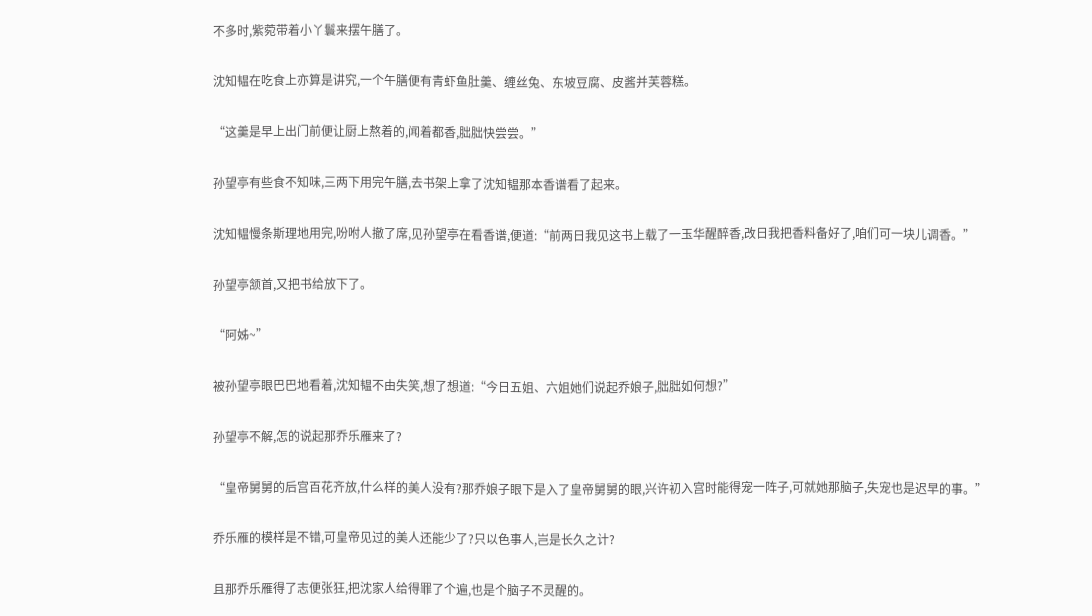不多时,紫菀带着小丫鬟来摆午膳了。

沈知韫在吃食上亦算是讲究,一个午膳便有青虾鱼肚羹、缠丝兔、东坡豆腐、皮酱并芙蓉糕。

“这羹是早上出门前便让厨上熬着的,闻着都香,朏朏快尝尝。”

孙望亭有些食不知味,三两下用完午膳,去书架上拿了沈知韫那本香谱看了起来。

沈知韫慢条斯理地用完,吩咐人撤了席,见孙望亭在看香谱,便道:“前两日我见这书上载了一玉华醒醉香,改日我把香料备好了,咱们可一块儿调香。”

孙望亭颔首,又把书给放下了。

“阿姊~”

被孙望亭眼巴巴地看着,沈知韫不由失笑,想了想道:“今日五姐、六姐她们说起乔娘子,朏朏如何想?”

孙望亭不解,怎的说起那乔乐雁来了?

“皇帝舅舅的后宫百花齐放,什么样的美人没有?那乔娘子眼下是入了皇帝舅舅的眼,兴许初入宫时能得宠一阵子,可就她那脑子,失宠也是迟早的事。”

乔乐雁的模样是不错,可皇帝见过的美人还能少了?只以色事人,岂是长久之计?

且那乔乐雁得了志便张狂,把沈家人给得罪了个遍,也是个脑子不灵醒的。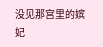没见那宫里的嫔妃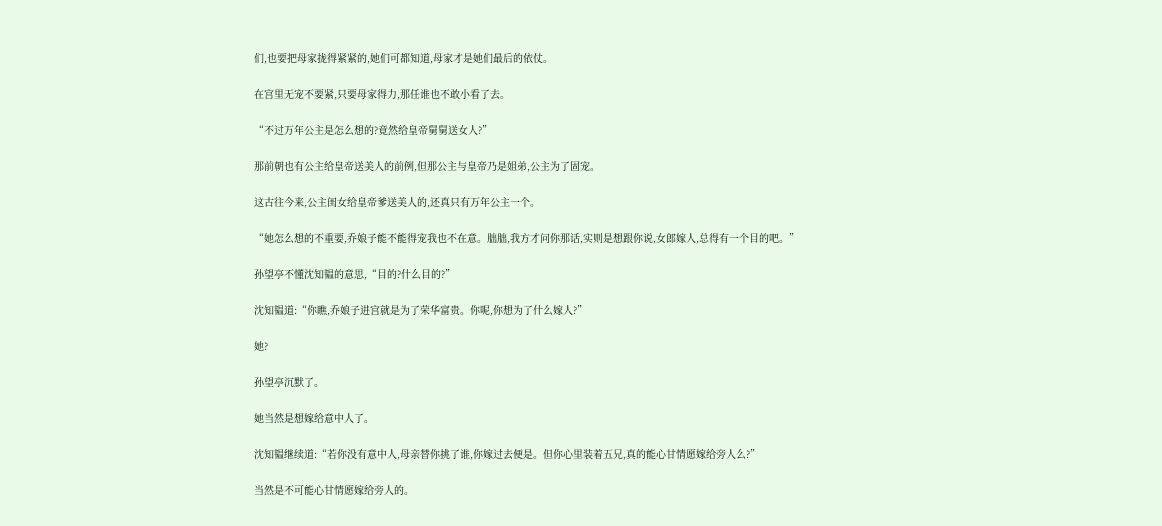们,也要把母家拢得紧紧的,她们可都知道,母家才是她们最后的依仗。

在宫里无宠不要紧,只要母家得力,那任谁也不敢小看了去。

“不过万年公主是怎么想的?竟然给皇帝舅舅送女人?”

那前朝也有公主给皇帝送美人的前例,但那公主与皇帝乃是姐弟,公主为了固宠。

这古往今来,公主闺女给皇帝爹送美人的,还真只有万年公主一个。

“她怎么想的不重要,乔娘子能不能得宠我也不在意。朏朏,我方才问你那话,实则是想跟你说,女郎嫁人,总得有一个目的吧。”

孙望亭不懂沈知韫的意思,“目的?什么目的?”

沈知韫道:“你瞧,乔娘子进宫就是为了荣华富贵。你呢,你想为了什么嫁人?”

她?

孙望亭沉默了。

她当然是想嫁给意中人了。

沈知韫继续道:“若你没有意中人,母亲替你挑了谁,你嫁过去便是。但你心里装着五兄,真的能心甘情愿嫁给旁人么?”

当然是不可能心甘情愿嫁给旁人的。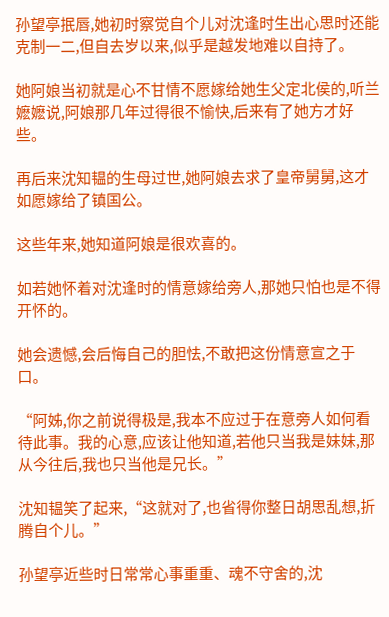孙望亭抿唇,她初时察觉自个儿对沈逢时生出心思时还能克制一二,但自去岁以来,似乎是越发地难以自持了。

她阿娘当初就是心不甘情不愿嫁给她生父定北侯的,听兰嬷嬷说,阿娘那几年过得很不愉快,后来有了她方才好些。

再后来沈知韫的生母过世,她阿娘去求了皇帝舅舅,这才如愿嫁给了镇国公。

这些年来,她知道阿娘是很欢喜的。

如若她怀着对沈逢时的情意嫁给旁人,那她只怕也是不得开怀的。

她会遗憾,会后悔自己的胆怯,不敢把这份情意宣之于口。

“阿姊,你之前说得极是,我本不应过于在意旁人如何看待此事。我的心意,应该让他知道,若他只当我是妹妹,那从今往后,我也只当他是兄长。”

沈知韫笑了起来,“这就对了,也省得你整日胡思乱想,折腾自个儿。”

孙望亭近些时日常常心事重重、魂不守舍的,沈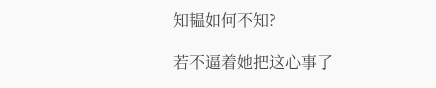知韫如何不知?

若不逼着她把这心事了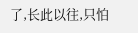了,长此以往,只怕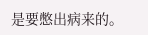是要憋出病来的。